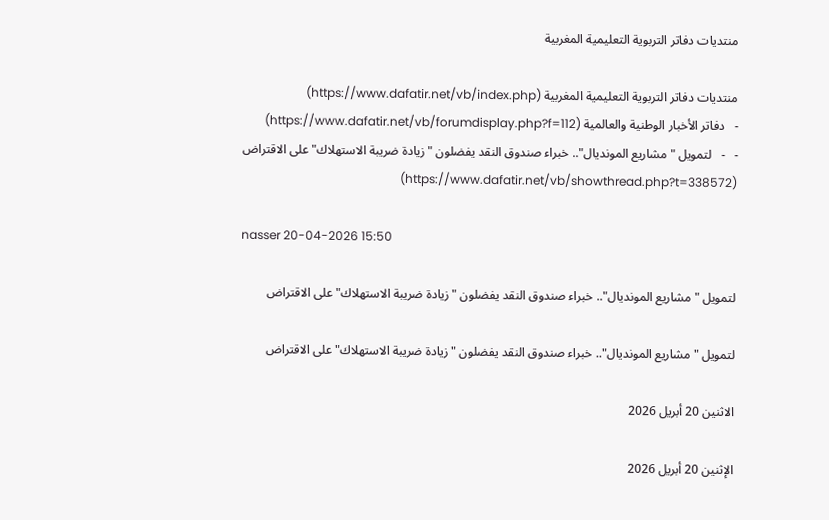منتديات دفاتر التربوية التعليمية المغربية

منتديات دفاتر التربوية التعليمية المغربية (https://www.dafatir.net/vb/index.php)
-   دفاتر الأخبار الوطنية والعالمية (https://www.dafatir.net/vb/forumdisplay.php?f=112)
-   -   لتمويل "مشاريع المونديال".. خبراء صندوق النقد يفضلون "زيادة ضريبة الاستهلاك" على الاقتراض (https://www.dafatir.net/vb/showthread.php?t=338572)

nasser 20-04-2026 15:50

لتمويل "مشاريع المونديال".. خبراء صندوق النقد يفضلون "زيادة ضريبة الاستهلاك" على الاقتراض

لتمويل "مشاريع المونديال".. خبراء صندوق النقد يفضلون "زيادة ضريبة الاستهلاك" على الاقتراض

الاثنين 20 أبريل 2026

الإثنين 20 أبريل 2026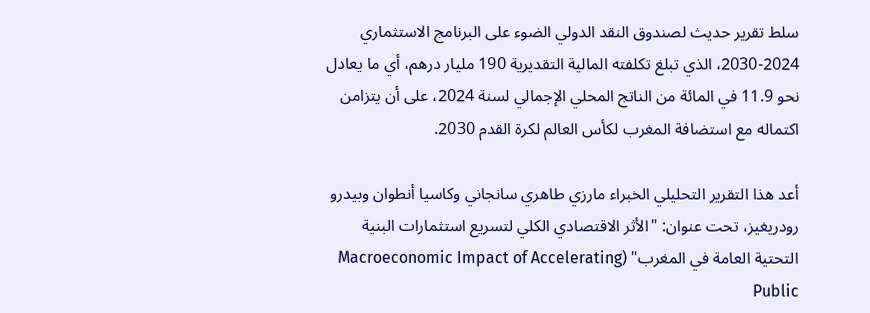سلط تقرير حديث لصندوق النقد الدولي الضوء على البرنامج الاستثماري 2024-2030، الذي تبلغ تكلفته المالية التقديرية 190 مليار درهم، أي ما يعادل نحو 11.9 في المائة من الناتج المحلي الإجمالي لسنة 2024، على أن يتزامن اكتماله مع استضافة المغرب لكأس العالم لكرة القدم 2030.

أعد هذا التقرير التحليلي الخبراء مارزي طاهري سانجاني وكاسيا أنطوان وبيدرو رودريغيز، تحت عنوان: "الأثر الاقتصادي الكلي لتسريع استثمارات البنية التحتية العامة في المغرب" (Macroeconomic Impact of Accelerating Public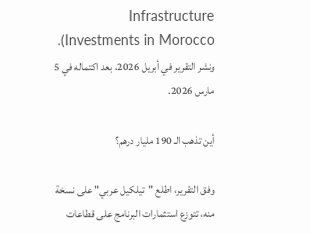Infrastructure Investments in Morocco)، ونشر التقرير في أبريل 2026، بعد اكتماله في 5 مارس 2026.

أين تذهب الـ 190 مليار درهم؟

وفق التقرير، اطلع "تيلكيل عربي" على نسخة منه، تتوزع استثمارات البرنامج على قطاعات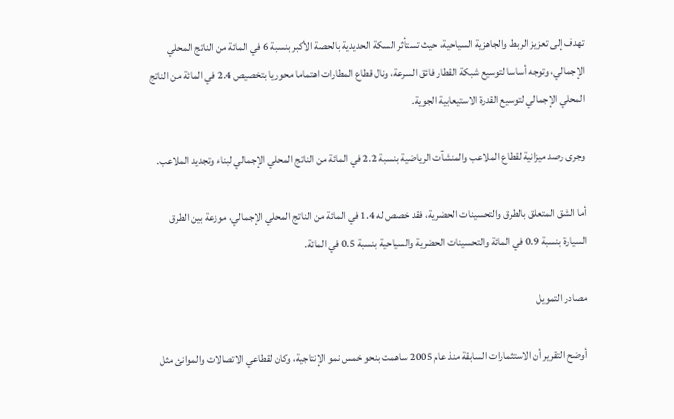تهدف إلى تعزيز الربط والجاهزية السياحية، حيث تستأثر السكة الحديدية بالحصة الأكبر بنسبة 6 في المائة من الناتج المحلي الإجمالي، وتوجه أساسا لتوسيع شبكة القطار فائق السرعة، ونال قطاع المطارات اهتماما محوريا بتخصيص 2.4 في المائة من الناتج المحلي الإجمالي لتوسيع القدرة الاستيعابية الجوية.

وجرى رصد ميزانية لقطاع الملاعب والمنشآت الرياضية بنسبة 2.2 في المائة من الناتج المحلي الإجمالي لبناء وتجديد الملاعب.

أما الشق المتعلق بالطرق والتحسينات الحضرية، فقد خصص له 1.4 في المائة من الناتج المحلي الإجمالي، موزعة بين الطرق السيارة بنسبة 0.9 في المائة والتحسينات الحضرية والسياحية بنسبة 0.5 في المائة.

مصادر التمويل

أوضح التقرير أن الاستثمارات السابقة منذ عام 2005 ساهمت بنحو خمس نمو الإنتاجية، وكان لقطاعي الاتصالات والموانئ مثل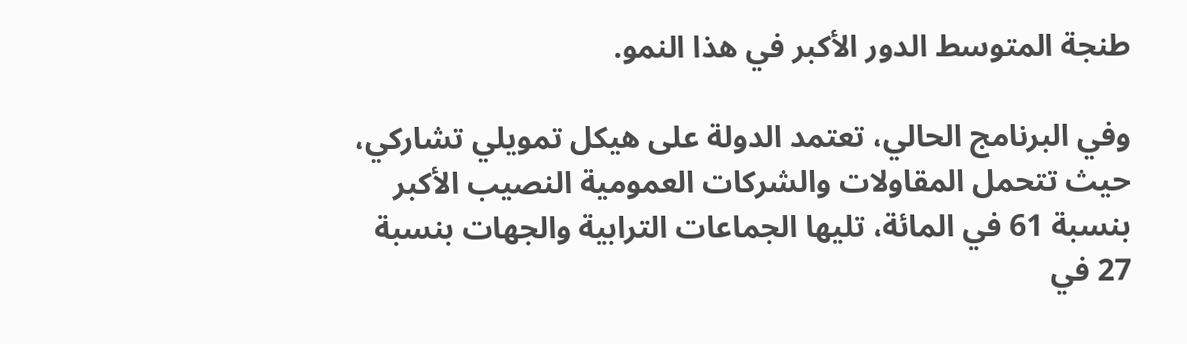طنجة المتوسط الدور الأكبر في هذا النمو.

وفي البرنامج الحالي، تعتمد الدولة على هيكل تمويلي تشاركي، حيث تتحمل المقاولات والشركات العمومية النصيب الأكبر بنسبة 61 في المائة، تليها الجماعات الترابية والجهات بنسبة 27 في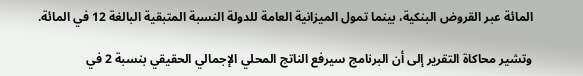المائة عبر القروض البنكية، بينما تمول الميزانية العامة للدولة النسبة المتبقية البالغة 12 في المائة.

وتشير محاكاة التقرير إلى أن البرنامج سيرفع الناتج المحلي الإجمالي الحقيقي بنسبة 2 في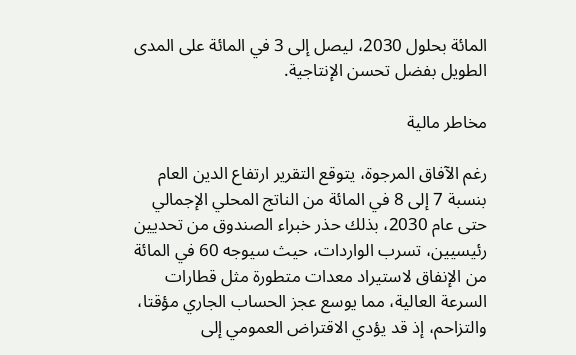المائة بحلول 2030، ليصل إلى 3 في المائة على المدى الطويل بفضل تحسن الإنتاجية.

مخاطر مالية

رغم الآفاق المرجوة، يتوقع التقرير ارتفاع الدين العام بنسبة 7 إلى 8 في المائة من الناتج المحلي الإجمالي حتى عام 2030، بذلك حذر خبراء الصندوق من تحديين رئيسيين، تسرب الواردات، حيث سيوجه 60 في المائة من الإنفاق لاستيراد معدات متطورة مثل قطارات السرعة العالية، مما يوسع عجز الحساب الجاري مؤقتا، والتزاحم، إذ قد يؤدي الاقتراض العمومي إلى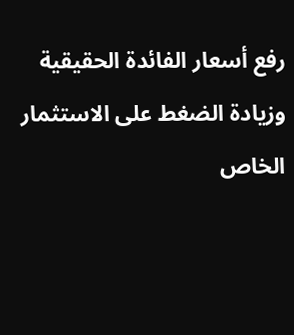رفع أسعار الفائدة الحقيقية وزيادة الضغط على الاستثمار الخاص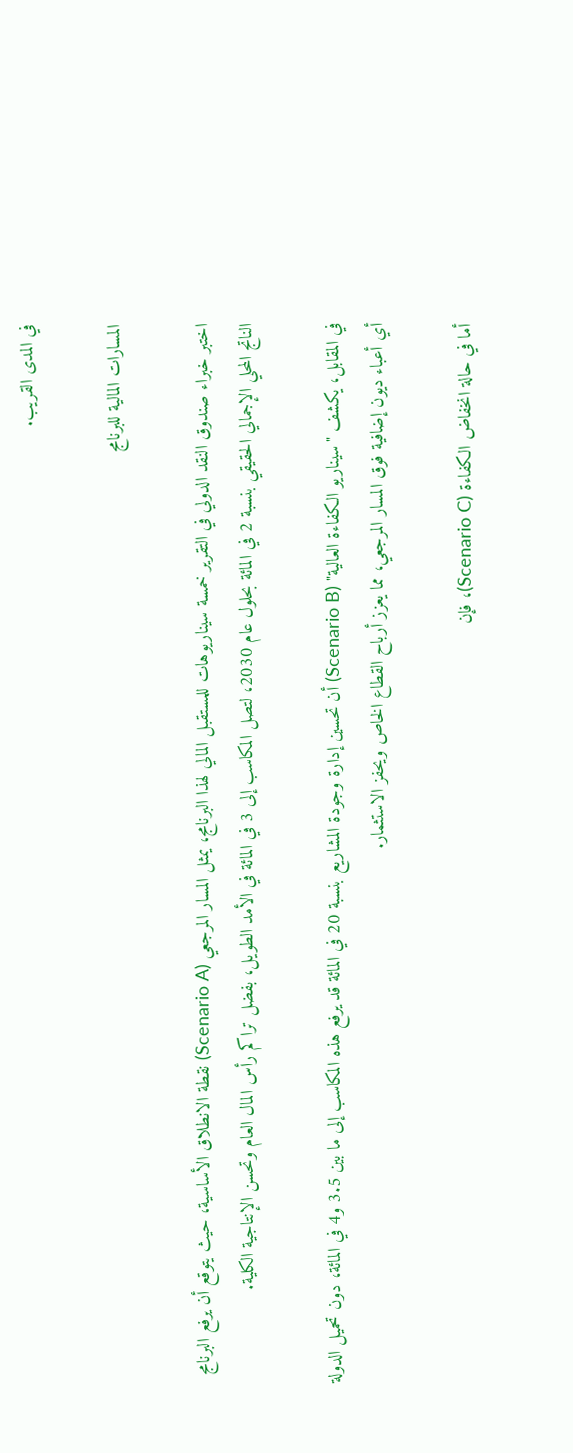في المدى القريب.

المسارات المالية للبرنامج

اختبر خبراء صندوق النقد الدولي في التقرير خمسة سيناريوهات للمستقبل المالي لهذا البرنامج، يمثل المسار المرجعي (Scenario A) نقطة الانطلاق الأساسية، حيث يتوقع أن يرفع البرنامج الناتج المحلي الإجمالي الحقيقي بنسبة 2 في المائة بحلول عام 2030، لتصل المكاسب إلى 3 في المائة في الأمد الطويل، بفضل تراكم رأس المال العام وتحسن الإنتاجية الكلية.

في المقابل، يكشف "سيناريو الكفاءة العالية" (Scenario B) أن تحسين إدارة وجودة المشاريع بنسبة 20 في المائة قد يرفع هذه المكاسب إلى ما بين 3.5 و4 في المائة، دون تحميل الدولة أي أعباء ديون إضافية فوق المسار المرجعي، مما يعزز أرباح القطاع الخاص ويحفز الاستثمار.

أما في حالة انخفاض الكفاءة (Scenario C)، فإن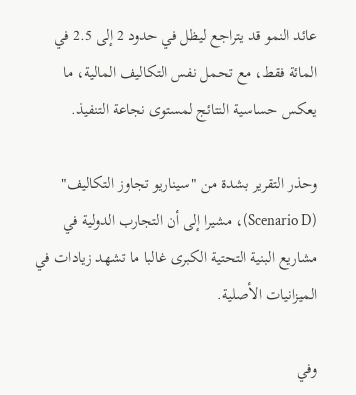عائد النمو قد يتراجع ليظل في حدود 2 إلى 2.5 في المائة فقط، مع تحمل نفس التكاليف المالية، ما يعكس حساسية النتائج لمستوى نجاعة التنفيذ.

وحذر التقرير بشدة من "سيناريو تجاوز التكاليف" (Scenario D)، مشيرا إلى أن التجارب الدولية في مشاريع البنية التحتية الكبرى غالبا ما تشهد زيادات في الميزانيات الأصلية.

وفي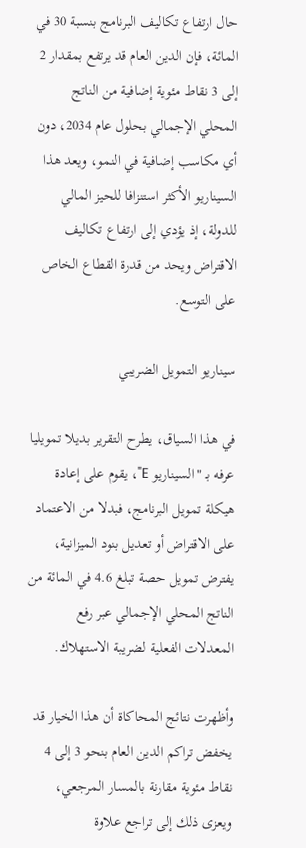حال ارتفاع تكاليف البرنامج بنسبة 30 في المائة، فإن الدين العام قد يرتفع بمقدار 2 إلى 3 نقاط مئوية إضافية من الناتج المحلي الإجمالي بحلول عام 2034، دون أي مكاسب إضافية في النمو، ويعد هذا السيناريو الأكثر استنزافا للحيز المالي للدولة، إذ يؤدي إلى ارتفاع تكاليف الاقتراض ويحد من قدرة القطاع الخاص على التوسع.

سيناريو التمويل الضريبي

في هذا السياق، يطرح التقرير بديلا تمويليا عرفه بـ "السيناريو E"، يقوم على إعادة هيكلة تمويل البرنامج، فبدلا من الاعتماد على الاقتراض أو تعديل بنود الميزانية، يفترض تمويل حصة تبلغ 4.6 في المائة من الناتج المحلي الإجمالي عبر رفع المعدلات الفعلية لضريبة الاستهلاك.

وأظهرت نتائج المحاكاة أن هذا الخيار قد يخفض تراكم الدين العام بنحو 3 إلى 4 نقاط مئوية مقارنة بالمسار المرجعي، ويعزى ذلك إلى تراجع علاوة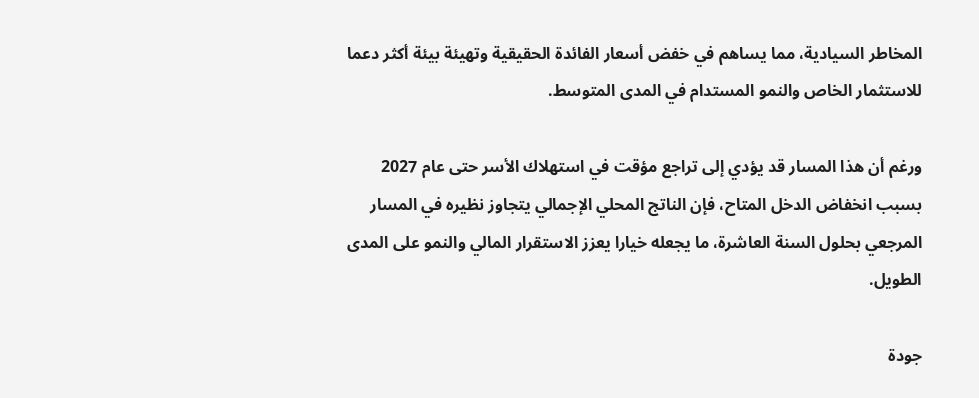المخاطر السيادية، مما يساهم في خفض أسعار الفائدة الحقيقية وتهيئة بيئة أكثر دعما للاستثمار الخاص والنمو المستدام في المدى المتوسط.

ورغم أن هذا المسار قد يؤدي إلى تراجع مؤقت في استهلاك الأسر حتى عام 2027 بسبب انخفاض الدخل المتاح، فإن الناتج المحلي الإجمالي يتجاوز نظيره في المسار المرجعي بحلول السنة العاشرة، ما يجعله خيارا يعزز الاستقرار المالي والنمو على المدى الطويل.

جودة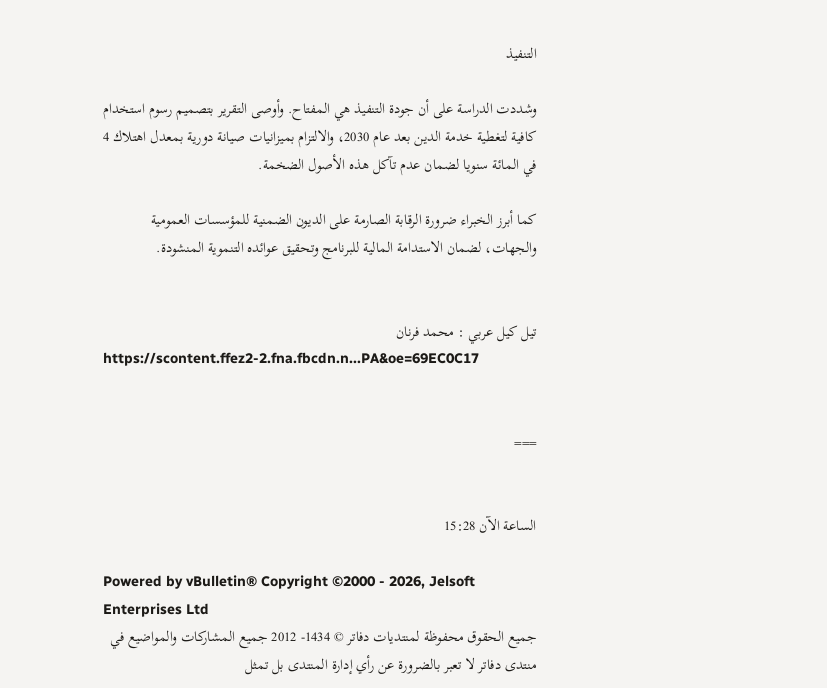التنفيذ

وشددت الدراسة على أن جودة التنفيذ هي المفتاح. وأوصى التقرير بتصميم رسوم استخدام كافية لتغطية خدمة الدين بعد عام 2030، والالتزام بميزانيات صيانة دورية بمعدل اهتلاك 4 في المائة سنويا لضمان عدم تآكل هذه الأصول الضخمة.

كما أبرز الخبراء ضرورة الرقابة الصارمة على الديون الضمنية للمؤسسات العمومية والجهات، لضمان الاستدامة المالية للبرنامج وتحقيق عوائده التنموية المنشودة.


تيل كيل عربي : محمد فرنان
https://scontent.ffez2-2.fna.fbcdn.n...PA&oe=69EC0C17


===


الساعة الآن 15:28

Powered by vBulletin® Copyright ©2000 - 2026, Jelsoft Enterprises Ltd
جميع الحقوق محفوظة لمنتديات دفاتر © 1434- 2012 جميع المشاركات والمواضيع في منتدى دفاتر لا تعبر بالضرورة عن رأي إدارة المنتدى بل تمثل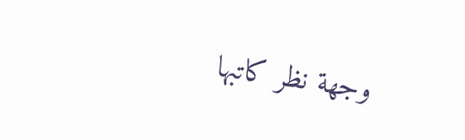وجهة نظر كاتبها